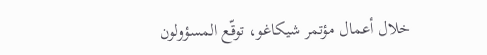خلال أعمال مؤتمر شيكاغو، توقّع المسؤولون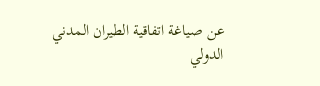عن صياغة اتفاقية الطيران المدني الدولي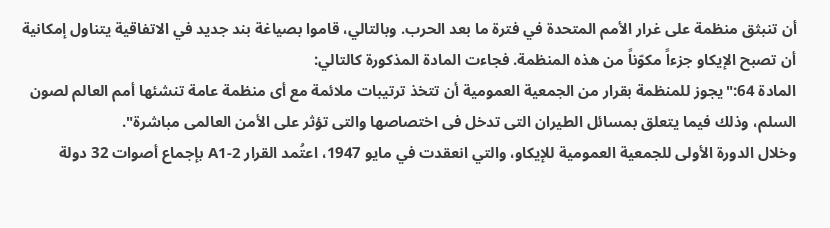أن تنبثق منظمة على غرار الأمم المتحدة في فترة ما بعد الحرب. وبالتالي، قاموا بصياغة بند جديد في الاتفاقية يتناول إمكانية أن تصبح الإيكاو جزءاً مكوّناً من هذه المنظمة. فجاءت المادة المذكورة كالتالي:
المادة 64:"يجوز للمنظمة بقرار من الجمعية العمومية أن تتخذ ترتيبات ملائمة مع أى منظمة عامة تنشئها أمم العالم لصون السلم، وذلك فيما يتعلق بمسائل الطيران التى تدخل فى اختصاصها والتى تؤثر على الأمن العالمى مباشرة".
وخلال الدورة الأولى للجمعية العمومية للإيكاو، والتي انعقدت في مايو 1947، اعتُمد القرار A1-2 بإجماع أصوات 32 دولة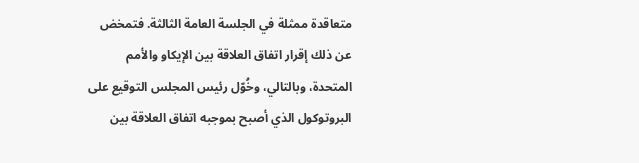متعاقدة ممثلة في الجلسة العامة الثالثة. فتمخض عن ذلك إقرار اتفاق العلاقة بين الإيكاو والأمم المتحدة، وبالتالي، وخُوّل رئيس المجلس التوقيع على البروتوكول الذي أصبح بموجبه اتفاق العلاقة بين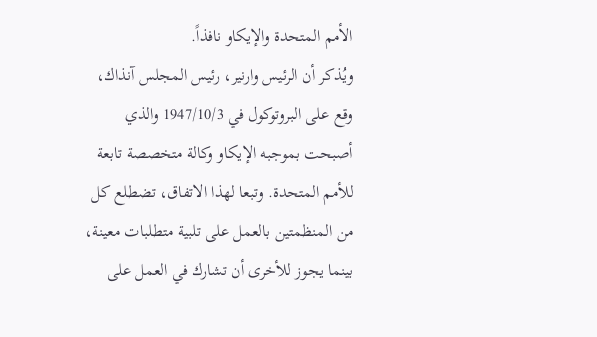الأمم المتحدة والإيكاو نافذاً.
ويُذكر أن الرئيس وارنير، رئيس المجلس آنذاك، وقع على البروتوكول في 1947/10/3 والذي أصبحت بموجبه الإيكاو وكالة متخصصة تابعة للأمم المتحدة. وتبعا لهذا الاتفاق، تضطلع كل من المنظمتين بالعمل على تلبية متطلبات معينة، بينما يجوز للأخرى أن تشارك في العمل على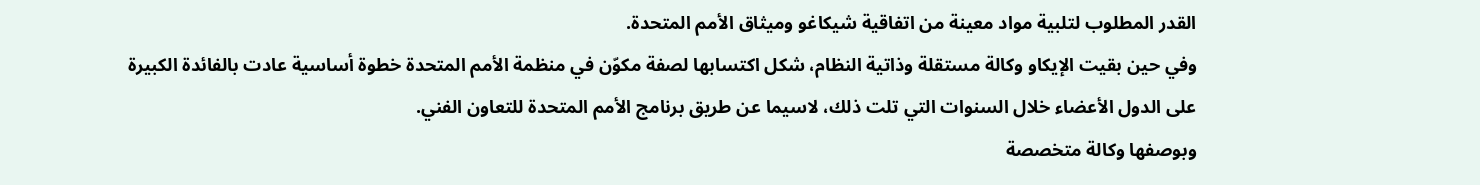القدر المطلوب لتلبية مواد معينة من اتفاقية شيكاغو وميثاق الأمم المتحدة.
وفي حين بقيت الإيكاو وكالة مستقلة وذاتية النظام، شكل اكتسابها لصفة مكوّن في منظمة الأمم المتحدة خطوة أساسية عادت بالفائدة الكبيرة على الدول الأعضاء خلال السنوات التي تلت ذلك، لاسيما عن طريق برنامج الأمم المتحدة للتعاون الفني.
وبوصفها وكالة متخصصة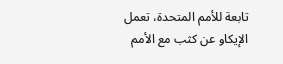تابعة للأمم المتحدة، تعمل الإيكاو عن كثب مع الأمم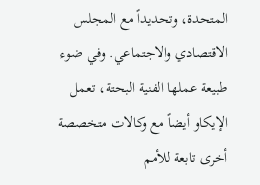المتحدة، وتحديداً مع المجلس الاقتصادي والاجتماعي. وفي ضوء طبيعة عملها الفنية البحتة، تعمل الإيكاو أيضاً مع وكالات متخصصة أخرى تابعة للأمم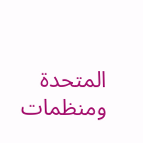المتحدة ومنظمات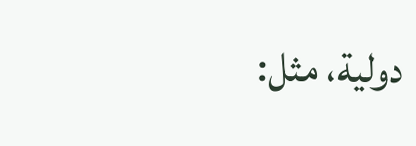دولية، مثل: